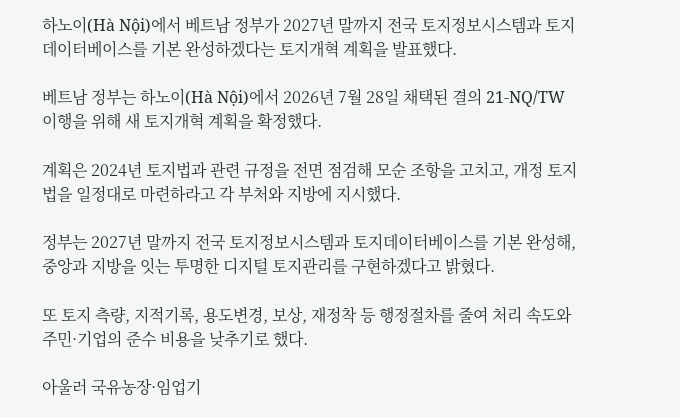하노이(Hà Nội)에서 베트남 정부가 2027년 말까지 전국 토지정보시스템과 토지데이터베이스를 기본 완성하겠다는 토지개혁 계획을 발표했다.

베트남 정부는 하노이(Hà Nội)에서 2026년 7월 28일 채택된 결의 21-NQ/TW 이행을 위해 새 토지개혁 계획을 확정했다.

계획은 2024년 토지법과 관련 규정을 전면 점검해 모순 조항을 고치고, 개정 토지법을 일정대로 마련하라고 각 부처와 지방에 지시했다.

정부는 2027년 말까지 전국 토지정보시스템과 토지데이터베이스를 기본 완성해, 중앙과 지방을 잇는 투명한 디지털 토지관리를 구현하겠다고 밝혔다.

또 토지 측량, 지적기록, 용도변경, 보상, 재정착 등 행정절차를 줄여 처리 속도와 주민·기업의 준수 비용을 낮추기로 했다.

아울러 국유농장·임업기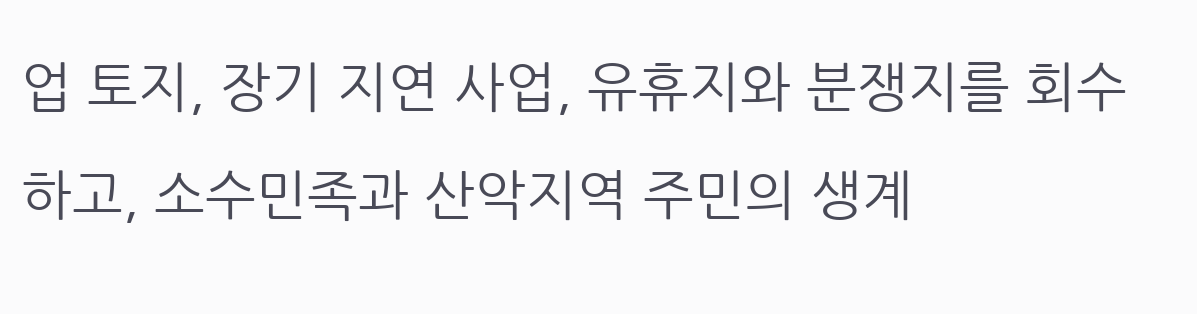업 토지, 장기 지연 사업, 유휴지와 분쟁지를 회수하고, 소수민족과 산악지역 주민의 생계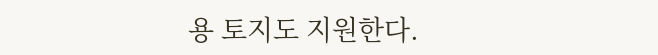용 토지도 지원한다.